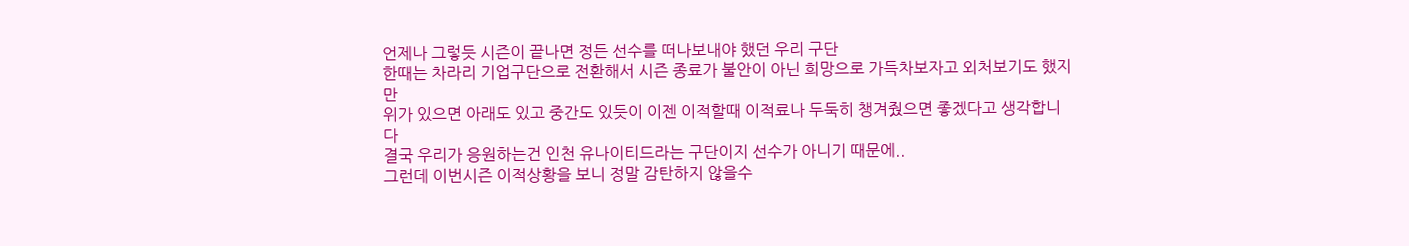언제나 그렇듯 시즌이 끝나면 정든 선수를 떠나보내야 했던 우리 구단
한때는 차라리 기업구단으로 전환해서 시즌 종료가 불안이 아닌 희망으로 가득차보자고 외처보기도 했지만
위가 있으면 아래도 있고 중간도 있듯이 이젠 이적할때 이적료나 두둑히 챙겨줬으면 좋겠다고 생각합니다
결국 우리가 응원하는건 인천 유나이티드라는 구단이지 선수가 아니기 때문에..
그런데 이번시즌 이적상황을 보니 정말 감탄하지 않을수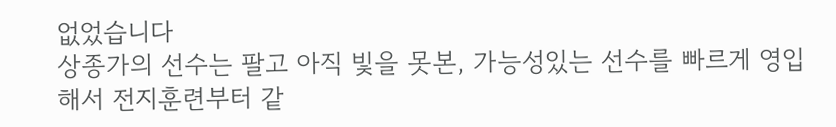없었습니다
상종가의 선수는 팔고 아직 빛을 못본, 가능성있는 선수를 빠르게 영입해서 전지훈련부터 같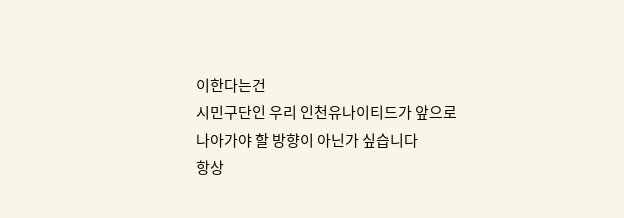이한다는건
시민구단인 우리 인천유나이티드가 앞으로 나아가야 할 방향이 아닌가 싶습니다
항상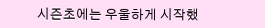시즌초에는 우울하게 시작했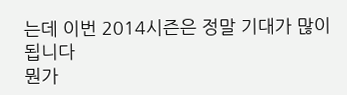는데 이번 2014시즌은 정말 기대가 많이 됩니다
뭔가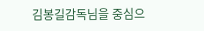김봉길감독님을 중심으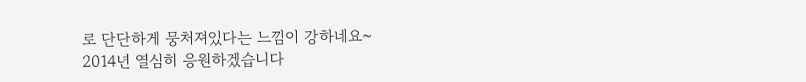로 단단하게 뭉처져있다는 느낌이 강하네요~
2014년 열심히 응원하겠습니다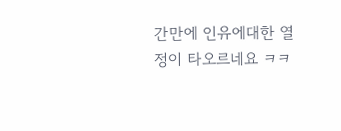간만에 인유에대한 열정이 타오르네요 ㅋㅋ